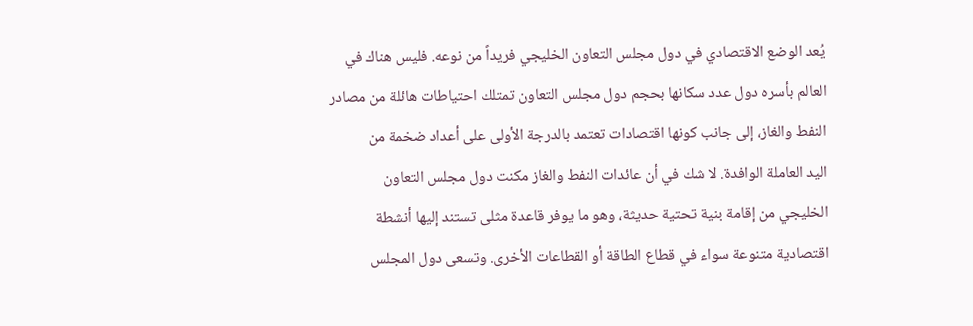يُعد الوضع الاقتصادي في دول مجلس التعاون الخليجي فريداً من نوعه. فليس هناك في
العالم بأسره دول عدد سكانها بحجم دول مجلس التعاون تمتلك احتياطات هائلة من مصادر
النفط والغاز، إلى جانب كونها اقتصادات تعتمد بالدرجة الأولى على أعداد ضخمة من
اليد العاملة الوافدة. لا شك في أن عائدات النفط والغاز مكنت دول مجلس التعاون
الخليجي من إقامة بنية تحتية حديثة، وهو ما يوفر قاعدة مثلى تستند إليها أنشطة
اقتصادية متنوعة سواء في قطاع الطاقة أو القطاعات الأخرى. وتسعى دول المجلس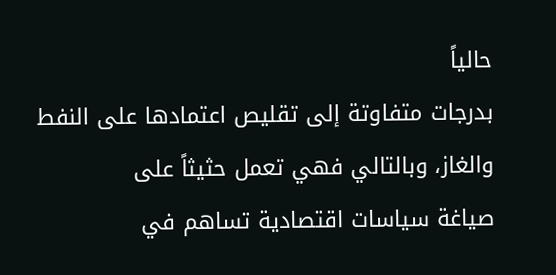حالياً
بدرجات متفاوتة إلى تقليص اعتمادها على النفط والغاز، وبالتالي فهي تعمل حثيثاً على
صياغة سياسات اقتصادية تساهم في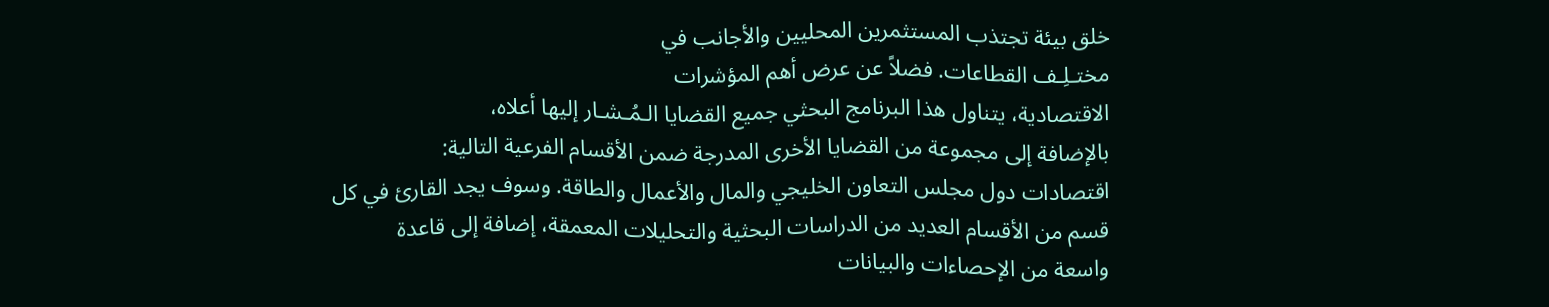خلق بيئة تجتذب المستثمرين المحليين والأجانب في
مختـلِـف القطاعات. فضلاً عن عرض أهم المؤشرات
الاقتصادية، يتناول هذا البرنامج البحثي جميع القضايا الـمُـشـار إليها أعلاه،
بالإضافة إلى مجموعة من القضايا الأخرى المدرجة ضمن الأقسام الفرعية التالية:
اقتصادات دول مجلس التعاون الخليجي والمال والأعمال والطاقة. وسوف يجد القارئ في كل
قسم من الأقسام العديد من الدراسات البحثية والتحليلات المعمقة، إضافة إلى قاعدة
واسعة من الإحصاءات والبيانات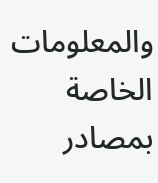والمعلومات الخاصة بمصادر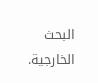البحث الخارجية.